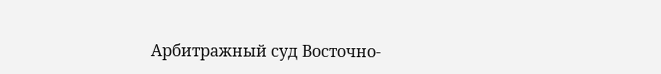Арбитражный суд Восточно-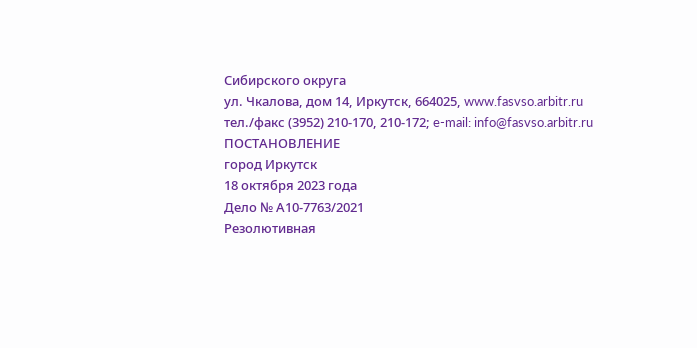Сибирского округа
ул. Чкалова, дом 14, Иркутск, 664025, www.fasvso.arbitr.ru
тел./факс (3952) 210-170, 210-172; e-mail: info@fasvso.arbitr.ru
ПОСТАНОВЛЕНИЕ
город Иркутск
18 октября 2023 года
Дело № А10-7763/2021
Резолютивная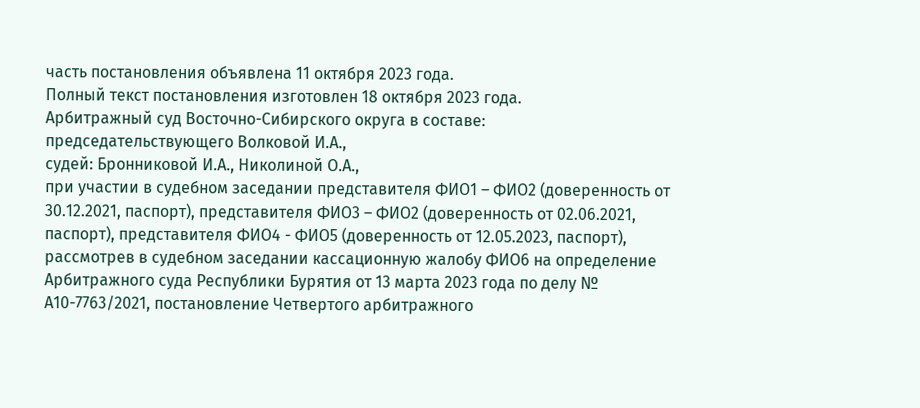часть постановления объявлена 11 октября 2023 года.
Полный текст постановления изготовлен 18 октября 2023 года.
Арбитражный суд Восточно-Сибирского округа в составе:
председательствующего Волковой И.А.,
судей: Бронниковой И.А., Николиной О.А.,
при участии в судебном заседании представителя ФИО1 – ФИО2 (доверенность от 30.12.2021, паспорт), представителя ФИО3 – ФИО2 (доверенность от 02.06.2021, паспорт), представителя ФИО4 - ФИО5 (доверенность от 12.05.2023, паспорт),
рассмотрев в судебном заседании кассационную жалобу ФИО6 на определение Арбитражного суда Республики Бурятия от 13 марта 2023 года по делу № А10-7763/2021, постановление Четвертого арбитражного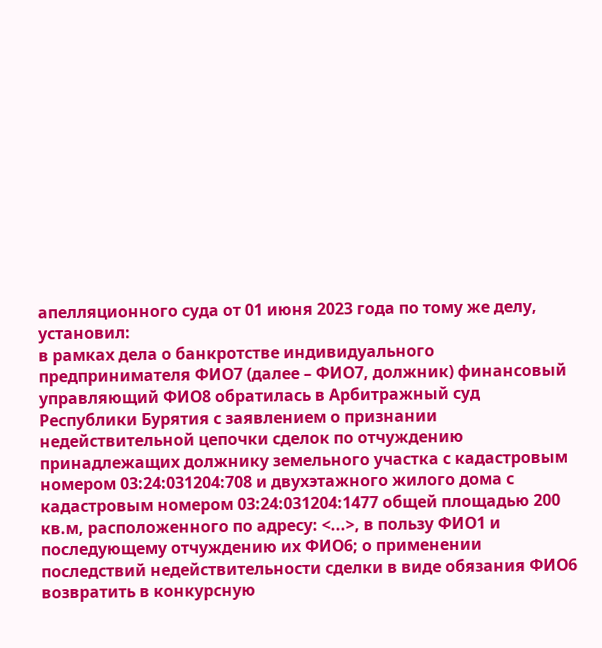апелляционного суда от 01 июня 2023 года по тому же делу,
установил:
в рамках дела о банкротстве индивидуального предпринимателя ФИО7 (далее – ФИО7, должник) финансовый управляющий ФИО8 обратилась в Арбитражный суд Республики Бурятия с заявлением о признании недействительной цепочки сделок по отчуждению принадлежащих должнику земельного участка с кадастровым номером 03:24:031204:708 и двухэтажного жилого дома с кадастровым номером 03:24:031204:1477 общей площадью 200 кв.м, расположенного по адресу: <...>, в пользу ФИО1 и последующему отчуждению их ФИО6; о применении последствий недействительности сделки в виде обязания ФИО6 возвратить в конкурсную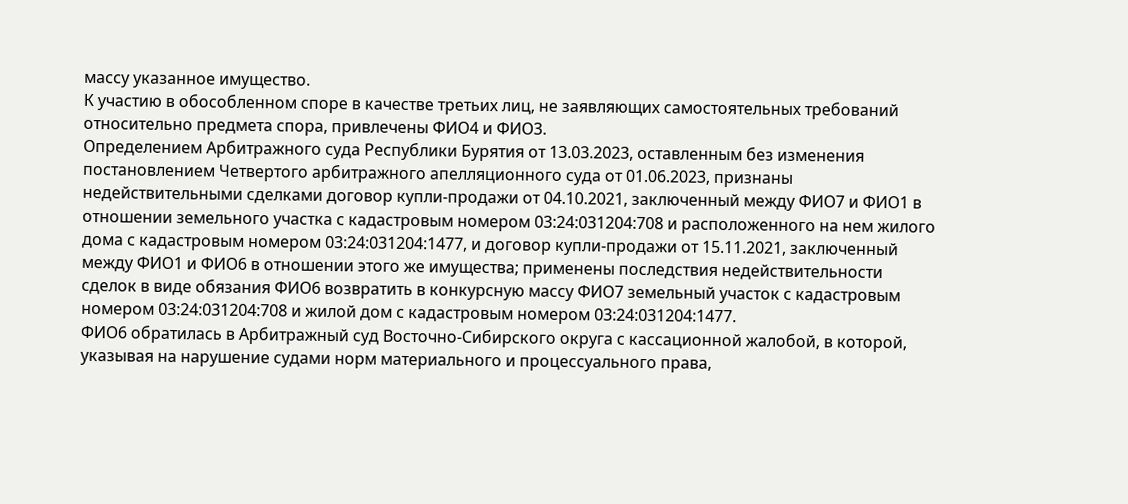массу указанное имущество.
К участию в обособленном споре в качестве третьих лиц, не заявляющих самостоятельных требований относительно предмета спора, привлечены ФИО4 и ФИО3.
Определением Арбитражного суда Республики Бурятия от 13.03.2023, оставленным без изменения постановлением Четвертого арбитражного апелляционного суда от 01.06.2023, признаны недействительными сделками договор купли-продажи от 04.10.2021, заключенный между ФИО7 и ФИО1 в отношении земельного участка с кадастровым номером 03:24:031204:708 и расположенного на нем жилого дома с кадастровым номером 03:24:031204:1477, и договор купли-продажи от 15.11.2021, заключенный между ФИО1 и ФИО6 в отношении этого же имущества; применены последствия недействительности сделок в виде обязания ФИО6 возвратить в конкурсную массу ФИО7 земельный участок с кадастровым номером 03:24:031204:708 и жилой дом с кадастровым номером 03:24:031204:1477.
ФИО6 обратилась в Арбитражный суд Восточно-Сибирского округа с кассационной жалобой, в которой, указывая на нарушение судами норм материального и процессуального права,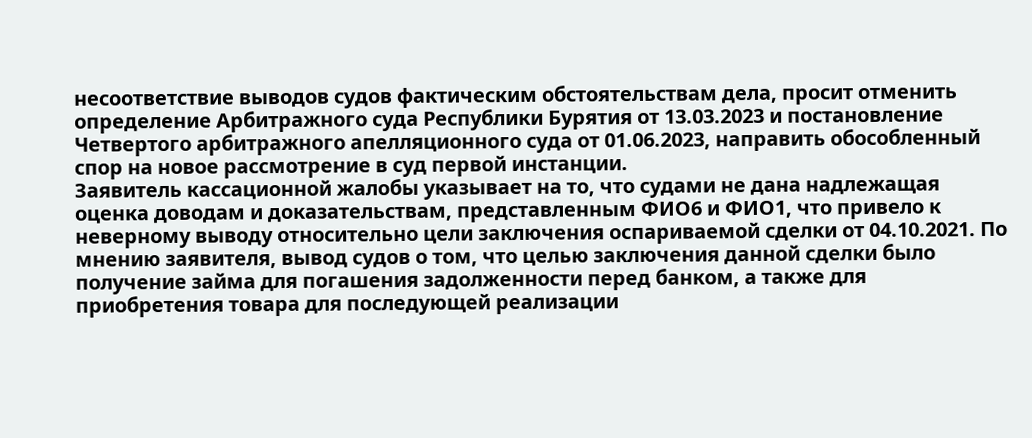несоответствие выводов судов фактическим обстоятельствам дела, просит отменить определение Арбитражного суда Республики Бурятия от 13.03.2023 и постановление Четвертого арбитражного апелляционного суда от 01.06.2023, направить обособленный спор на новое рассмотрение в суд первой инстанции.
Заявитель кассационной жалобы указывает на то, что судами не дана надлежащая оценка доводам и доказательствам, представленным ФИО6 и ФИО1, что привело к неверному выводу относительно цели заключения оспариваемой сделки от 04.10.2021. По мнению заявителя, вывод судов о том, что целью заключения данной сделки было получение займа для погашения задолженности перед банком, а также для приобретения товара для последующей реализации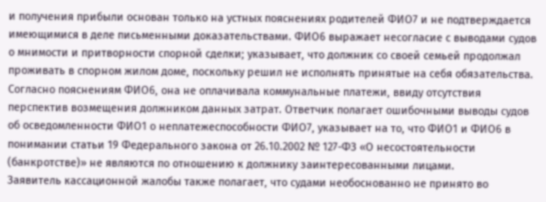и получения прибыли основан только на устных пояснениях родителей ФИО7 и не подтверждается имеющимися в деле письменными доказательствами. ФИО6 выражает несогласие с выводами судов о мнимости и притворности спорной сделки; указывает, что должник со своей семьей продолжал проживать в спорном жилом доме, поскольку решил не исполнять принятые на себя обязательства. Согласно пояснениям ФИО6, она не оплачивала коммунальные платежи, ввиду отсутствия перспектив возмещения должником данных затрат. Ответчик полагает ошибочными выводы судов об осведомленности ФИО1 о неплатежеспособности ФИО7, указывает на то, что ФИО1 и ФИО6 в понимании статьи 19 Федерального закона от 26.10.2002 № 127-ФЗ «О несостоятельности (банкротстве)» не являются по отношению к должнику заинтересованными лицами.
Заявитель кассационной жалобы также полагает, что судами необоснованно не принято во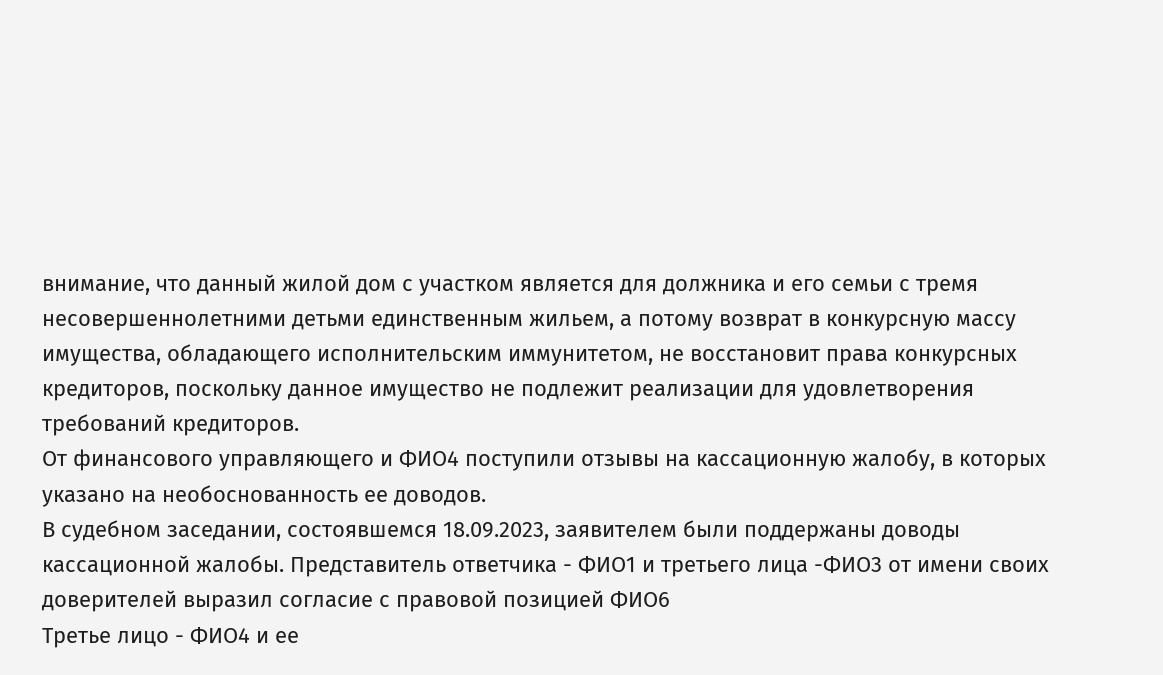внимание, что данный жилой дом с участком является для должника и его семьи с тремя несовершеннолетними детьми единственным жильем, а потому возврат в конкурсную массу имущества, обладающего исполнительским иммунитетом, не восстановит права конкурсных кредиторов, поскольку данное имущество не подлежит реализации для удовлетворения требований кредиторов.
От финансового управляющего и ФИО4 поступили отзывы на кассационную жалобу, в которых указано на необоснованность ее доводов.
В судебном заседании, состоявшемся 18.09.2023, заявителем были поддержаны доводы кассационной жалобы. Представитель ответчика - ФИО1 и третьего лица -ФИО3 от имени своих доверителей выразил согласие с правовой позицией ФИО6
Третье лицо - ФИО4 и ее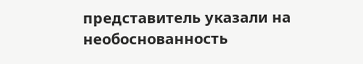представитель указали на необоснованность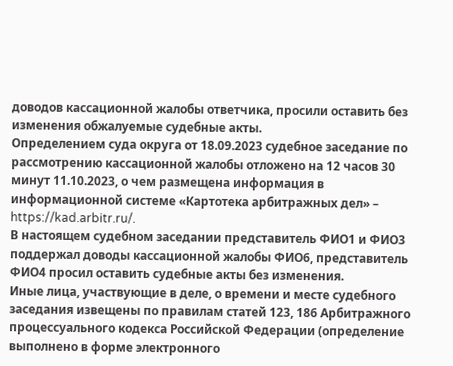доводов кассационной жалобы ответчика, просили оставить без изменения обжалуемые судебные акты.
Определением суда округа от 18.09.2023 судебное заседание по рассмотрению кассационной жалобы отложено на 12 часов 30 минут 11.10.2023, о чем размещена информация в информационной системе «Картотека арбитражных дел» – https://kad.arbitr.ru/.
В настоящем судебном заседании представитель ФИО1 и ФИО3 поддержал доводы кассационной жалобы ФИО6, представитель ФИО4 просил оставить судебные акты без изменения.
Иные лица, участвующие в деле, о времени и месте судебного заседания извещены по правилам статей 123, 186 Арбитражного процессуального кодекса Российской Федерации (определение выполнено в форме электронного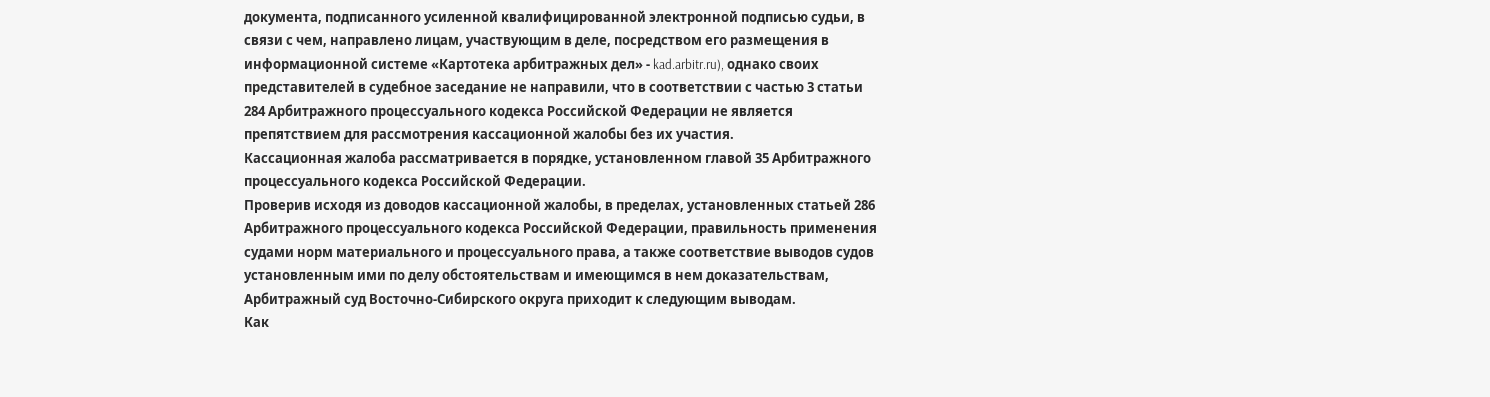документа, подписанного усиленной квалифицированной электронной подписью судьи, в связи с чем, направлено лицам, участвующим в деле, посредством его размещения в информационной системе «Картотека арбитражных дел» - kad.arbitr.ru), однако своих представителей в судебное заседание не направили, что в соответствии с частью 3 статьи 284 Арбитражного процессуального кодекса Российской Федерации не является препятствием для рассмотрения кассационной жалобы без их участия.
Кассационная жалоба рассматривается в порядке, установленном главой 35 Арбитражного процессуального кодекса Российской Федерации.
Проверив исходя из доводов кассационной жалобы, в пределах, установленных статьей 286 Арбитражного процессуального кодекса Российской Федерации, правильность применения судами норм материального и процессуального права, а также соответствие выводов судов установленным ими по делу обстоятельствам и имеющимся в нем доказательствам, Арбитражный суд Восточно-Сибирского округа приходит к следующим выводам.
Как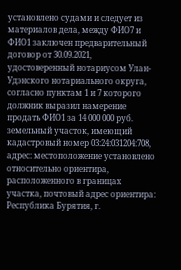установлено судами и следует из материалов дела, между ФИО7 и ФИО1 заключен предварительный договор от 30.09.2021, удостоверенный нотариусом Улан-Удэнского нотариального округа, согласно пунктам 1 и 7 которого должник выразил намерение продать ФИО1 за 14 000 000 руб. земельный участок, имеющий кадастровый номер 03:24:031204:708, адрес: местоположение установлено относительно ориентира, расположенного в границах участка, почтовый адрес ориентира: Республика Бурятия, г.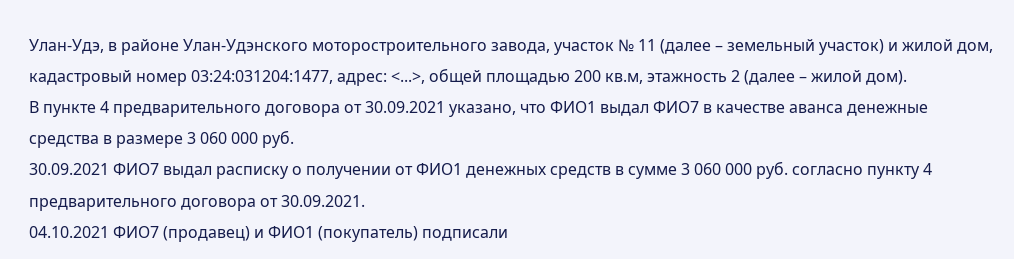Улан-Удэ, в районе Улан-Удэнского моторостроительного завода, участок № 11 (далее – земельный участок) и жилой дом, кадастровый номер 03:24:031204:1477, адрес: <...>, общей площадью 200 кв.м, этажность 2 (далее – жилой дом).
В пункте 4 предварительного договора от 30.09.2021 указано, что ФИО1 выдал ФИО7 в качестве аванса денежные средства в размере 3 060 000 руб.
30.09.2021 ФИО7 выдал расписку о получении от ФИО1 денежных средств в сумме 3 060 000 руб. согласно пункту 4 предварительного договора от 30.09.2021.
04.10.2021 ФИО7 (продавец) и ФИО1 (покупатель) подписали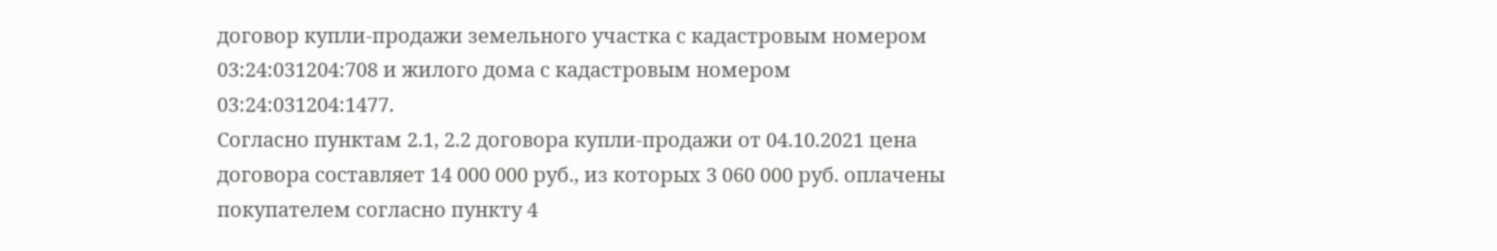договор купли-продажи земельного участка с кадастровым номером 03:24:031204:708 и жилого дома с кадастровым номером 03:24:031204:1477.
Согласно пунктам 2.1, 2.2 договора купли-продажи от 04.10.2021 цена договора составляет 14 000 000 руб., из которых 3 060 000 руб. оплачены покупателем согласно пункту 4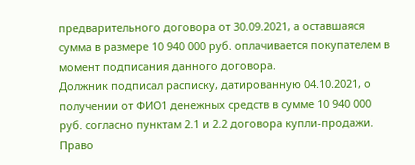предварительного договора от 30.09.2021, а оставшаяся сумма в размере 10 940 000 руб. оплачивается покупателем в момент подписания данного договора.
Должник подписал расписку, датированную 04.10.2021, о получении от ФИО1 денежных средств в сумме 10 940 000 руб. согласно пунктам 2.1 и 2.2 договора купли-продажи.
Право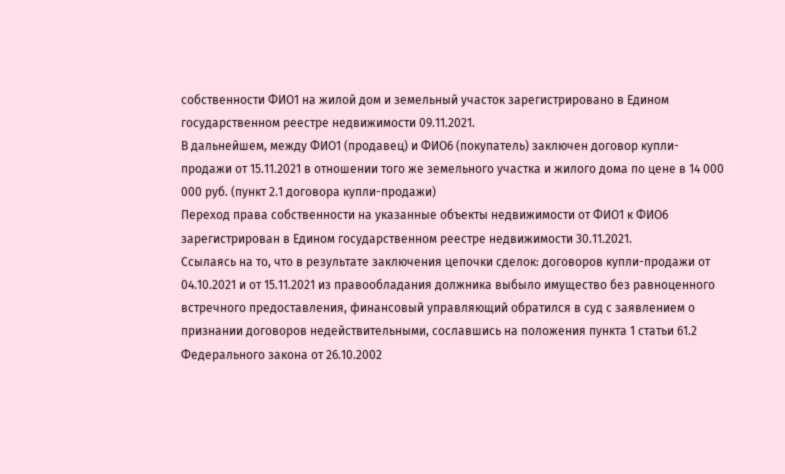собственности ФИО1 на жилой дом и земельный участок зарегистрировано в Едином государственном реестре недвижимости 09.11.2021.
В дальнейшем, между ФИО1 (продавец) и ФИО6 (покупатель) заключен договор купли-продажи от 15.11.2021 в отношении того же земельного участка и жилого дома по цене в 14 000 000 руб. (пункт 2.1 договора купли-продажи)
Переход права собственности на указанные объекты недвижимости от ФИО1 к ФИО6 зарегистрирован в Едином государственном реестре недвижимости 30.11.2021.
Ссылаясь на то, что в результате заключения цепочки сделок: договоров купли-продажи от 04.10.2021 и от 15.11.2021 из правообладания должника выбыло имущество без равноценного встречного предоставления, финансовый управляющий обратился в суд с заявлением о признании договоров недействительными, сославшись на положения пункта 1 статьи 61.2 Федерального закона от 26.10.2002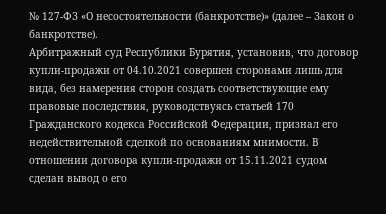№ 127-ФЗ «О несостоятельности (банкротстве)» (далее – Закон о банкротстве).
Арбитражный суд Республики Бурятия, установив, что договор купли-продажи от 04.10.2021 совершен сторонами лишь для вида, без намерения сторон создать соответствующие ему правовые последствия, руководствуясь статьей 170 Гражданского кодекса Российской Федерации, признал его недействительной сделкой по основаниям мнимости. В отношении договора купли-продажи от 15.11.2021 судом сделан вывод о его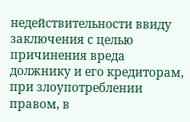недействительности ввиду заключения с целью причинения вреда должнику и его кредиторам, при злоупотреблении правом, в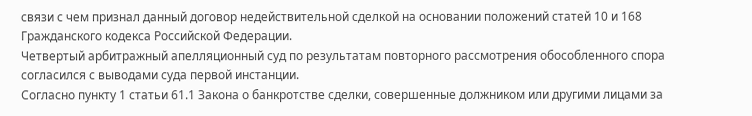связи с чем признал данный договор недействительной сделкой на основании положений статей 10 и 168 Гражданского кодекса Российской Федерации.
Четвертый арбитражный апелляционный суд по результатам повторного рассмотрения обособленного спора согласился с выводами суда первой инстанции.
Согласно пункту 1 статьи 61.1 Закона о банкротстве сделки, совершенные должником или другими лицами за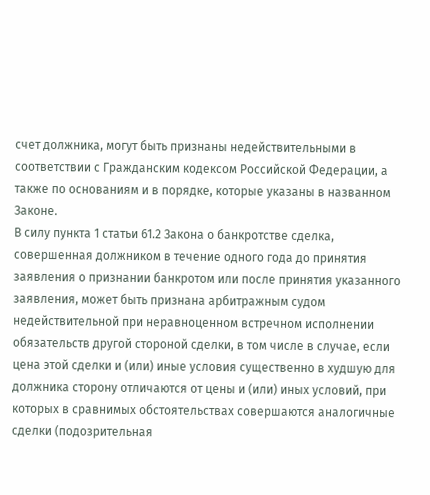счет должника, могут быть признаны недействительными в соответствии с Гражданским кодексом Российской Федерации, а также по основаниям и в порядке, которые указаны в названном Законе.
В силу пункта 1 статьи 61.2 Закона о банкротстве сделка, совершенная должником в течение одного года до принятия заявления о признании банкротом или после принятия указанного заявления, может быть признана арбитражным судом недействительной при неравноценном встречном исполнении обязательств другой стороной сделки, в том числе в случае, если цена этой сделки и (или) иные условия существенно в худшую для должника сторону отличаются от цены и (или) иных условий, при которых в сравнимых обстоятельствах совершаются аналогичные сделки (подозрительная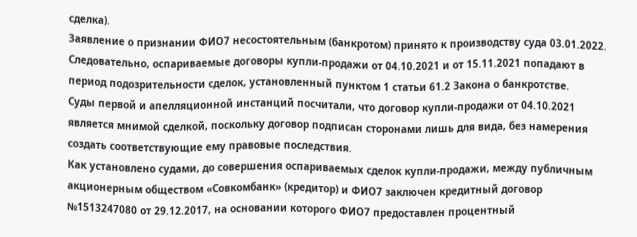сделка).
Заявление о признании ФИО7 несостоятельным (банкротом) принято к производству суда 03.01.2022.
Следовательно, оспариваемые договоры купли-продажи от 04.10.2021 и от 15.11.2021 попадают в период подозрительности сделок, установленный пунктом 1 статьи 61.2 Закона о банкротстве.
Суды первой и апелляционной инстанций посчитали, что договор купли-продажи от 04.10.2021 является мнимой сделкой, поскольку договор подписан сторонами лишь для вида, без намерения создать соответствующие ему правовые последствия.
Как установлено судами, до совершения оспариваемых сделок купли-продажи, между публичным акционерным обществом «Совкомбанк» (кредитор) и ФИО7 заключен кредитный договор №1513247080 от 29.12.2017, на основании которого ФИО7 предоставлен процентный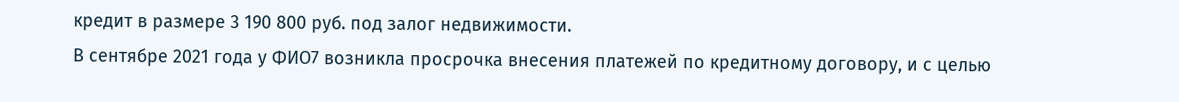кредит в размере 3 190 800 руб. под залог недвижимости.
В сентябре 2021 года у ФИО7 возникла просрочка внесения платежей по кредитному договору, и с целью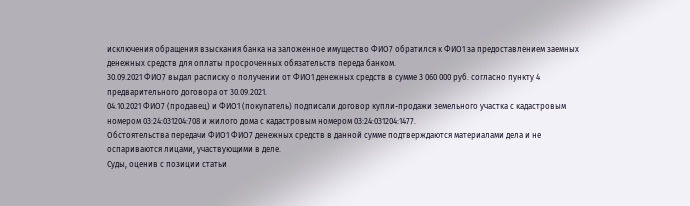исключения обращения взыскания банка на заложенное имущество ФИО7 обратился к ФИО1 за предоставлением заемных денежных средств для оплаты просроченных обязательств переда банком.
30.09.2021 ФИО7 выдал расписку о получении от ФИО1 денежных средств в сумме 3 060 000 руб. согласно пункту 4 предварительного договора от 30.09.2021.
04.10.2021 ФИО7 (продавец) и ФИО1 (покупатель) подписали договор купли-продажи земельного участка с кадастровым номером 03:24:031204:708 и жилого дома с кадастровым номером 03:24:031204:1477.
Обстоятельства передачи ФИО1 ФИО7 денежных средств в данной сумме подтверждаются материалами дела и не оспариваются лицами, участвующими в деле.
Суды, оценив с позиции статьи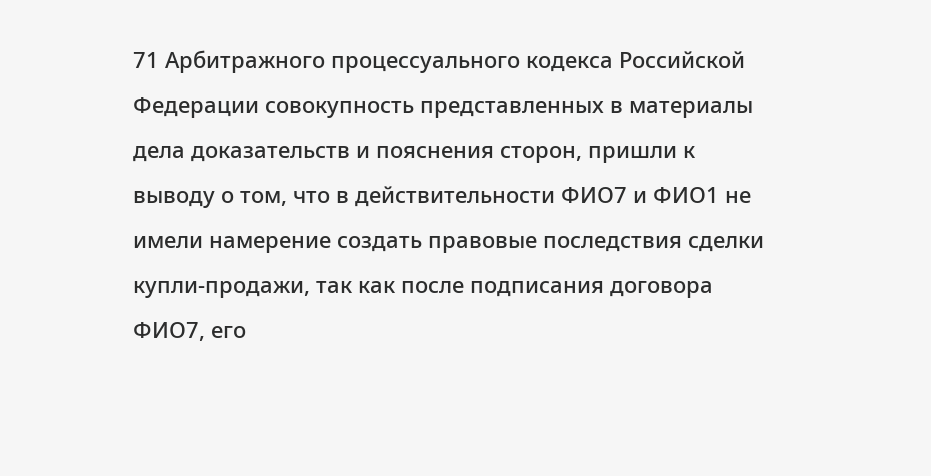71 Арбитражного процессуального кодекса Российской Федерации совокупность представленных в материалы дела доказательств и пояснения сторон, пришли к выводу о том, что в действительности ФИО7 и ФИО1 не имели намерение создать правовые последствия сделки купли-продажи, так как после подписания договора ФИО7, его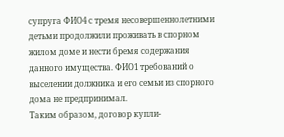супруга ФИО4 с тремя несовершеннолетними детьми продолжили проживать в спорном жилом доме и нести бремя содержания данного имущества. ФИО1 требований о выселении должника и его семьи из спорного дома не предпринимал.
Таким образом, договор купли-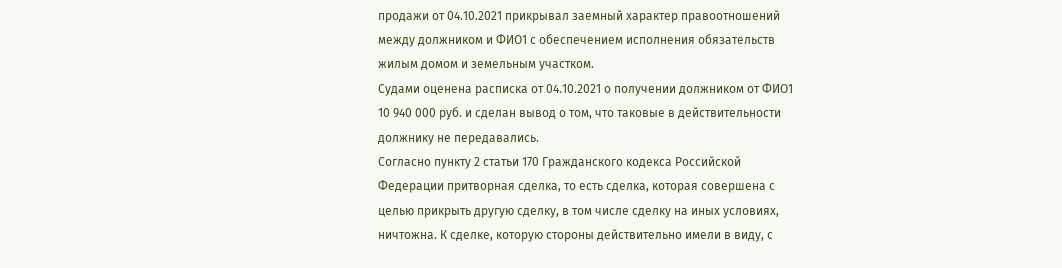продажи от 04.10.2021 прикрывал заемный характер правоотношений между должником и ФИО1 с обеспечением исполнения обязательств жилым домом и земельным участком.
Судами оценена расписка от 04.10.2021 о получении должником от ФИО1 10 940 000 руб. и сделан вывод о том, что таковые в действительности должнику не передавались.
Согласно пункту 2 статьи 170 Гражданского кодекса Российской Федерации притворная сделка, то есть сделка, которая совершена с целью прикрыть другую сделку, в том числе сделку на иных условиях, ничтожна. К сделке, которую стороны действительно имели в виду, с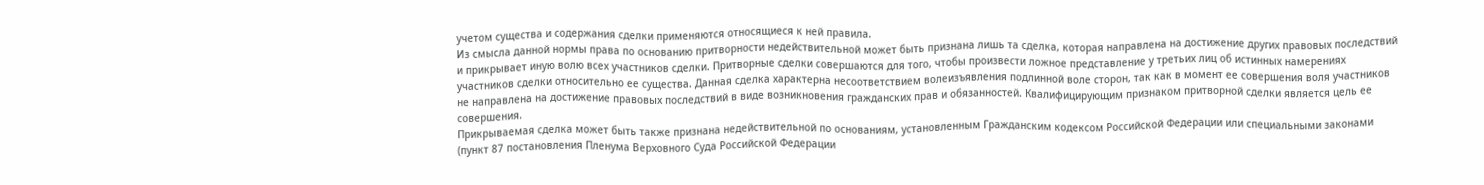учетом существа и содержания сделки применяются относящиеся к ней правила.
Из смысла данной нормы права по основанию притворности недействительной может быть признана лишь та сделка, которая направлена на достижение других правовых последствий и прикрывает иную волю всех участников сделки. Притворные сделки совершаются для того, чтобы произвести ложное представление у третьих лиц об истинных намерениях участников сделки относительно ее существа. Данная сделка характерна несоответствием волеизъявления подлинной воле сторон, так как в момент ее совершения воля участников не направлена на достижение правовых последствий в виде возникновения гражданских прав и обязанностей. Квалифицирующим признаком притворной сделки является цель ее совершения.
Прикрываемая сделка может быть также признана недействительной по основаниям, установленным Гражданским кодексом Российской Федерации или специальными законами (пункт 87 постановления Пленума Верховного Суда Российской Федерации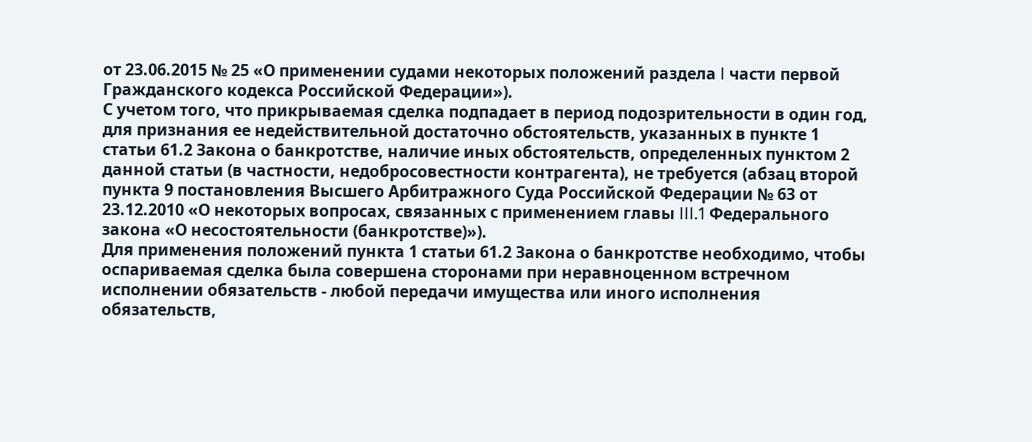от 23.06.2015 № 25 «О применении судами некоторых положений раздела I части первой Гражданского кодекса Российской Федерации»).
С учетом того, что прикрываемая сделка подпадает в период подозрительности в один год, для признания ее недействительной достаточно обстоятельств, указанных в пункте 1 статьи 61.2 Закона о банкротстве, наличие иных обстоятельств, определенных пунктом 2 данной статьи (в частности, недобросовестности контрагента), не требуется (абзац второй пункта 9 постановления Высшего Арбитражного Суда Российской Федерации № 63 от 23.12.2010 «О некоторых вопросах, связанных с применением главы III.1 Федерального закона «О несостоятельности (банкротстве)»).
Для применения положений пункта 1 статьи 61.2 Закона о банкротстве необходимо, чтобы оспариваемая сделка была совершена сторонами при неравноценном встречном исполнении обязательств - любой передачи имущества или иного исполнения обязательств,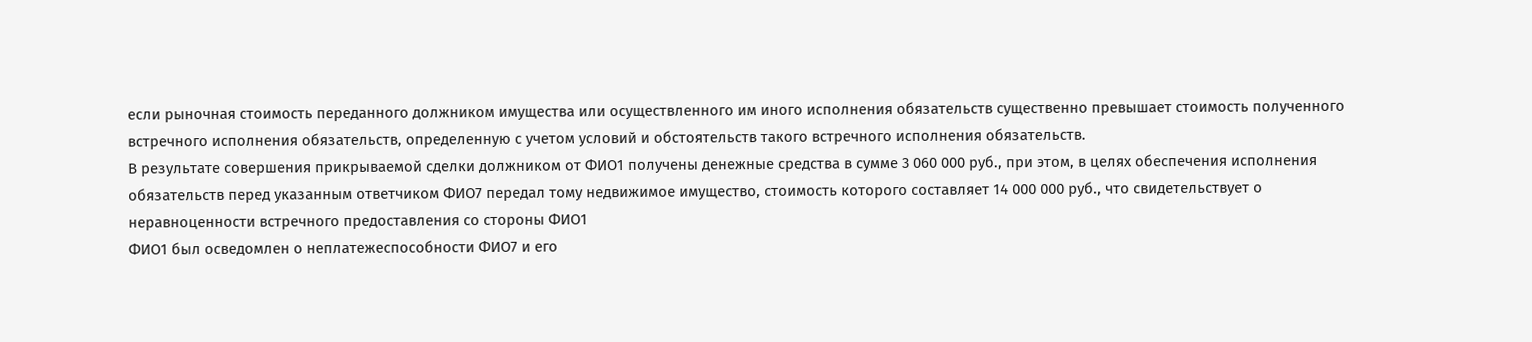если рыночная стоимость переданного должником имущества или осуществленного им иного исполнения обязательств существенно превышает стоимость полученного встречного исполнения обязательств, определенную с учетом условий и обстоятельств такого встречного исполнения обязательств.
В результате совершения прикрываемой сделки должником от ФИО1 получены денежные средства в сумме 3 060 000 руб., при этом, в целях обеспечения исполнения обязательств перед указанным ответчиком ФИО7 передал тому недвижимое имущество, стоимость которого составляет 14 000 000 руб., что свидетельствует о неравноценности встречного предоставления со стороны ФИО1
ФИО1 был осведомлен о неплатежеспособности ФИО7 и его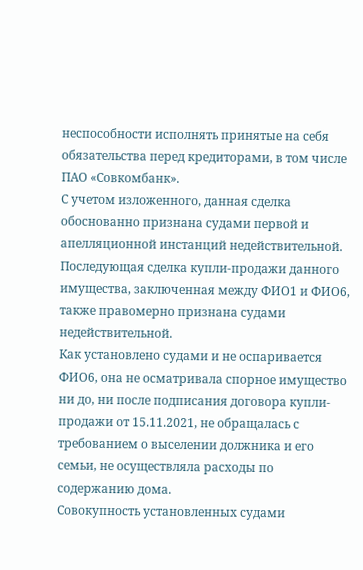неспособности исполнять принятые на себя обязательства перед кредиторами, в том числе ПАО «Совкомбанк».
С учетом изложенного, данная сделка обоснованно признана судами первой и апелляционной инстанций недействительной.
Последующая сделка купли-продажи данного имущества, заключенная между ФИО1 и ФИО6, также правомерно признана судами недействительной.
Как установлено судами и не оспаривается ФИО6, она не осматривала спорное имущество ни до, ни после подписания договора купли-продажи от 15.11.2021, не обращалась с требованием о выселении должника и его семьи, не осуществляла расходы по содержанию дома.
Совокупность установленных судами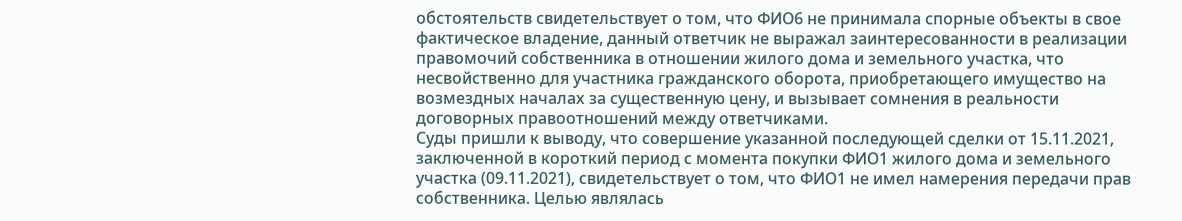обстоятельств свидетельствует о том, что ФИО6 не принимала спорные объекты в свое фактическое владение, данный ответчик не выражал заинтересованности в реализации правомочий собственника в отношении жилого дома и земельного участка, что несвойственно для участника гражданского оборота, приобретающего имущество на возмездных началах за существенную цену, и вызывает сомнения в реальности договорных правоотношений между ответчиками.
Суды пришли к выводу, что совершение указанной последующей сделки от 15.11.2021, заключенной в короткий период с момента покупки ФИО1 жилого дома и земельного участка (09.11.2021), свидетельствует о том, что ФИО1 не имел намерения передачи прав собственника. Целью являлась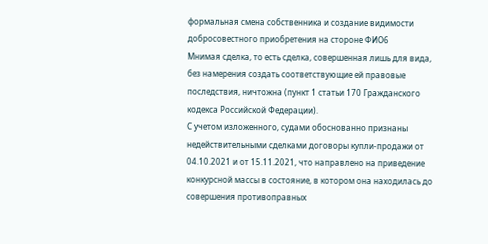формальная смена собственника и создание видимости добросовестного приобретения на стороне ФИО6
Мнимая сделка, то есть сделка, совершенная лишь для вида, без намерения создать соответствующие ей правовые последствия, ничтожна (пункт 1 статьи 170 Гражданского кодекса Российской Федерации).
С учетом изложенного, судами обоснованно признаны недействительными сделками договоры купли-продажи от 04.10.2021 и от 15.11.2021, что направлено на приведение конкурсной массы в состояние, в котором она находилась до совершения противоправных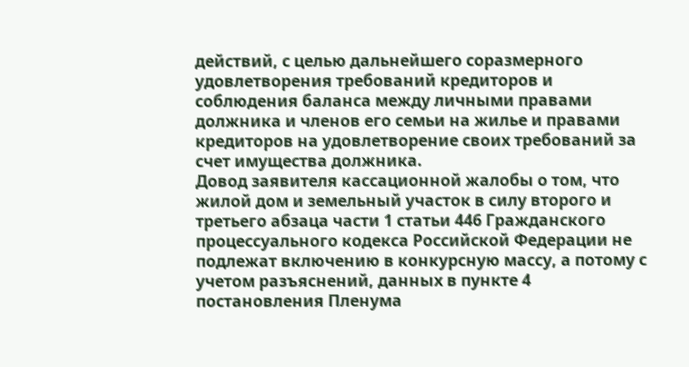действий, с целью дальнейшего соразмерного удовлетворения требований кредиторов и соблюдения баланса между личными правами должника и членов его семьи на жилье и правами кредиторов на удовлетворение своих требований за счет имущества должника.
Довод заявителя кассационной жалобы о том, что жилой дом и земельный участок в силу второго и третьего абзаца части 1 статьи 446 Гражданского процессуального кодекса Российской Федерации не подлежат включению в конкурсную массу, а потому с учетом разъяснений, данных в пункте 4 постановления Пленума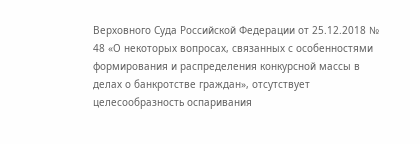Верховного Суда Российской Федерации от 25.12.2018 № 48 «О некоторых вопросах, связанных с особенностями формирования и распределения конкурсной массы в делах о банкротстве граждан», отсутствует целесообразность оспаривания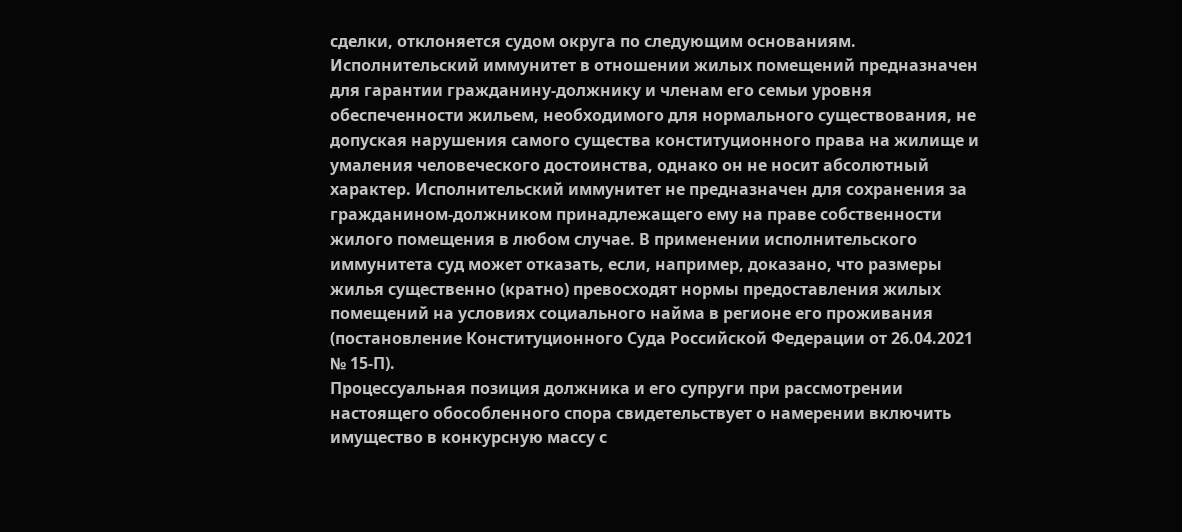сделки, отклоняется судом округа по следующим основаниям.
Исполнительский иммунитет в отношении жилых помещений предназначен для гарантии гражданину-должнику и членам его семьи уровня обеспеченности жильем, необходимого для нормального существования, не допуская нарушения самого существа конституционного права на жилище и умаления человеческого достоинства, однако он не носит абсолютный характер. Исполнительский иммунитет не предназначен для сохранения за гражданином-должником принадлежащего ему на праве собственности жилого помещения в любом случае. В применении исполнительского иммунитета суд может отказать, если, например, доказано, что размеры жилья существенно (кратно) превосходят нормы предоставления жилых помещений на условиях социального найма в регионе его проживания (постановление Конституционного Суда Российской Федерации от 26.04.2021 № 15-П).
Процессуальная позиция должника и его супруги при рассмотрении настоящего обособленного спора свидетельствует о намерении включить имущество в конкурсную массу с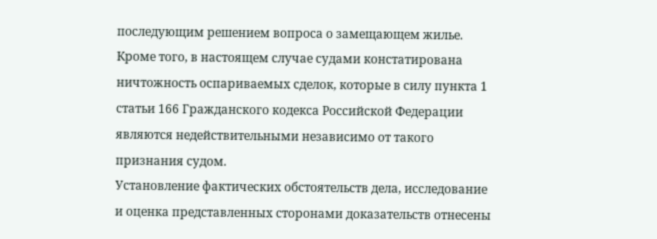последующим решением вопроса о замещающем жилье.
Кроме того, в настоящем случае судами констатирована ничтожность оспариваемых сделок, которые в силу пункта 1 статьи 166 Гражданского кодекса Российской Федерации являются недействительными независимо от такого признания судом.
Установление фактических обстоятельств дела, исследование и оценка представленных сторонами доказательств отнесены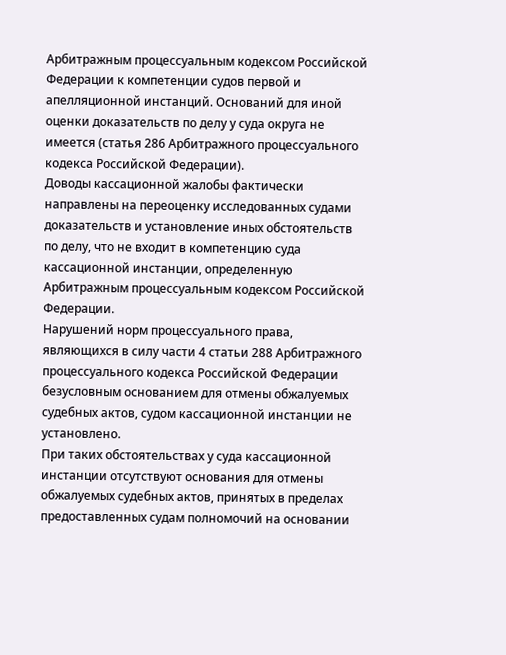Арбитражным процессуальным кодексом Российской Федерации к компетенции судов первой и апелляционной инстанций. Оснований для иной оценки доказательств по делу у суда округа не имеется (статья 286 Арбитражного процессуального кодекса Российской Федерации).
Доводы кассационной жалобы фактически направлены на переоценку исследованных судами доказательств и установление иных обстоятельств по делу, что не входит в компетенцию суда кассационной инстанции, определенную Арбитражным процессуальным кодексом Российской Федерации.
Нарушений норм процессуального права, являющихся в силу части 4 статьи 288 Арбитражного процессуального кодекса Российской Федерации безусловным основанием для отмены обжалуемых судебных актов, судом кассационной инстанции не установлено.
При таких обстоятельствах у суда кассационной инстанции отсутствуют основания для отмены обжалуемых судебных актов, принятых в пределах предоставленных судам полномочий на основании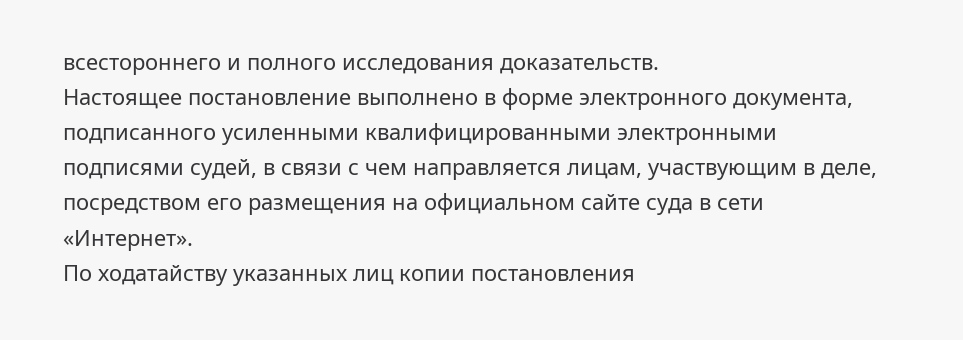всестороннего и полного исследования доказательств.
Настоящее постановление выполнено в форме электронного документа, подписанного усиленными квалифицированными электронными подписями судей, в связи с чем направляется лицам, участвующим в деле, посредством его размещения на официальном сайте суда в сети «Интернет».
По ходатайству указанных лиц копии постановления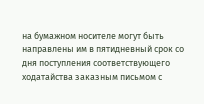на бумажном носителе могут быть направлены им в пятидневный срок со дня поступления соответствующего ходатайства заказным письмом с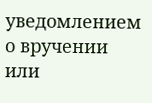уведомлением о вручении или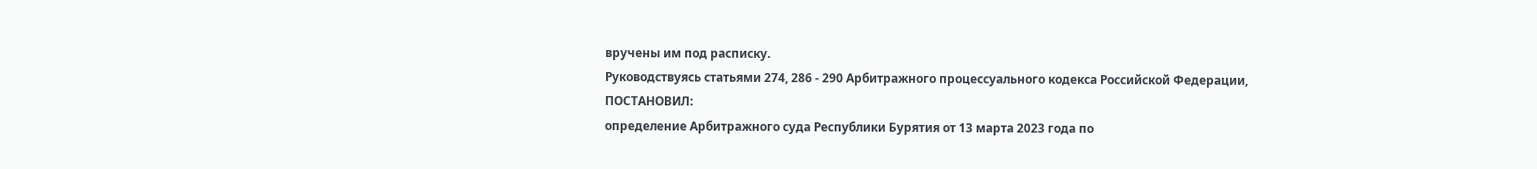вручены им под расписку.
Руководствуясь статьями 274, 286 - 290 Арбитражного процессуального кодекса Российской Федерации,
ПОСТАНОВИЛ:
определение Арбитражного суда Республики Бурятия от 13 марта 2023 года по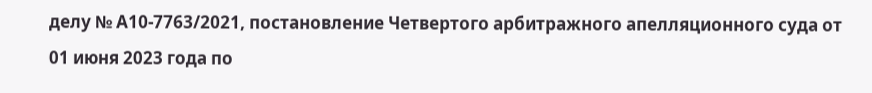делу № А10-7763/2021, постановление Четвертого арбитражного апелляционного суда от 01 июня 2023 года по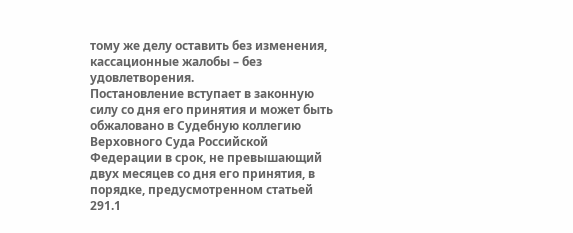тому же делу оставить без изменения, кассационные жалобы – без удовлетворения.
Постановление вступает в законную силу со дня его принятия и может быть обжаловано в Судебную коллегию Верховного Суда Российской Федерации в срок, не превышающий двух месяцев со дня его принятия, в порядке, предусмотренном статьей 291.1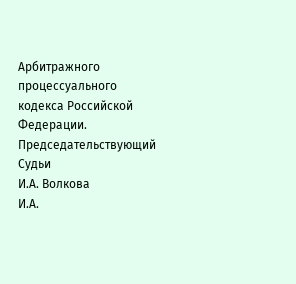Арбитражного процессуального кодекса Российской Федерации.
Председательствующий
Судьи
И.А. Волкова
И.А.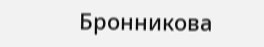Бронникова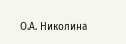О.А. Николина